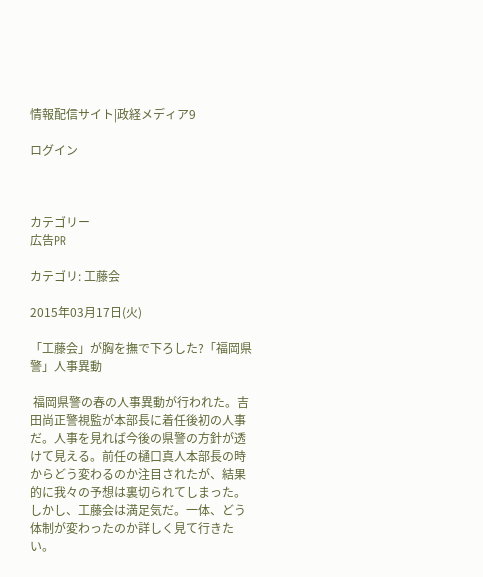情報配信サイト|政経メディア9

ログイン



カテゴリー
広告PR

カテゴリ: 工藤会

2015年03月17日(火)

「工藤会」が胸を撫で下ろした?「福岡県警」人事異動

 福岡県警の春の人事異動が行われた。吉田尚正警視監が本部長に着任後初の人事だ。人事を見れば今後の県警の方針が透けて見える。前任の樋口真人本部長の時からどう変わるのか注目されたが、結果的に我々の予想は裏切られてしまった。しかし、工藤会は満足気だ。一体、どう体制が変わったのか詳しく見て行きたい。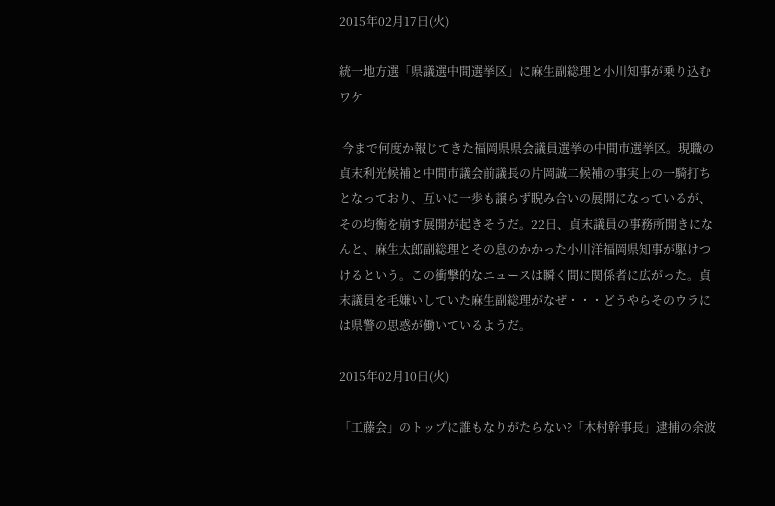2015年02月17日(火)

統一地方選「県議選中間選挙区」に麻生副総理と小川知事が乗り込むワケ

 今まで何度か報じてきた福岡県県会議員選挙の中間市選挙区。現職の貞末利光候補と中間市議会前議長の片岡誠二候補の事実上の一騎打ちとなっており、互いに一歩も譲らず睨み合いの展開になっているが、その均衡を崩す展開が起きそうだ。22日、貞末議員の事務所開きになんと、麻生太郎副総理とその息のかかった小川洋福岡県知事が駆けつけるという。この衝撃的なニュースは瞬く間に関係者に広がった。貞末議員を毛嫌いしていた麻生副総理がなぜ・・・どうやらそのウラには県警の思惑が働いているようだ。

2015年02月10日(火)

「工藤会」のトップに誰もなりがたらない?「木村幹事長」逮捕の余波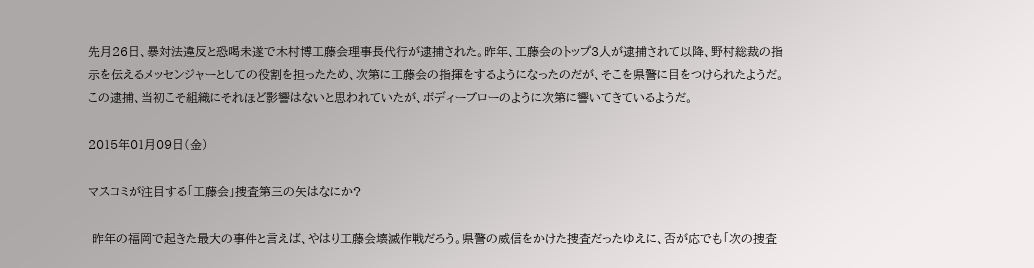先月26日、暴対法違反と恐喝未遂で木村博工藤会理事長代行が逮捕された。昨年、工藤会のトップ3人が逮捕されて以降、野村総裁の指示を伝えるメッセンジャーとしての役割を担ったため、次第に工藤会の指揮をするようになったのだが、そこを県警に目をつけられたようだ。この逮捕、当初こそ組織にそれほど影響はないと思われていたが、ボディーブローのように次第に響いてきているようだ。

2015年01月09日(金)

マスコミが注目する「工藤会」捜査第三の矢はなにか?

 昨年の福岡で起きた最大の事件と言えば、やはり工藤会壊滅作戦だろう。県警の威信をかけた捜査だったゆえに、否が応でも「次の捜査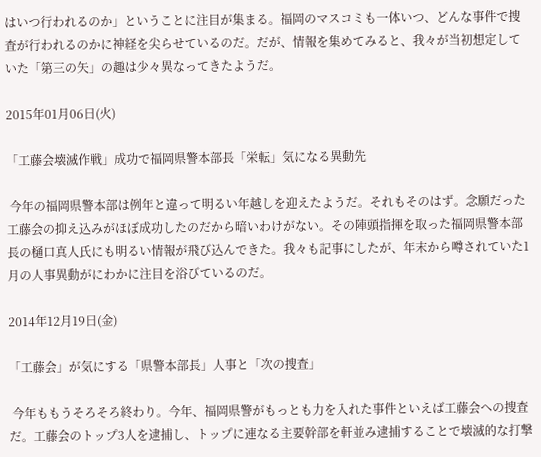はいつ行われるのか」ということに注目が集まる。福岡のマスコミも一体いつ、どんな事件で捜査が行われるのかに神経を尖らせているのだ。だが、情報を集めてみると、我々が当初想定していた「第三の矢」の趣は少々異なってきたようだ。

2015年01月06日(火)

「工藤会壊滅作戦」成功で福岡県警本部長「栄転」気になる異動先

 今年の福岡県警本部は例年と違って明るい年越しを迎えたようだ。それもそのはず。念願だった工藤会の抑え込みがほぼ成功したのだから暗いわけがない。その陣頭指揮を取った福岡県警本部長の樋口真人氏にも明るい情報が飛び込んできた。我々も記事にしたが、年末から噂されていた1月の人事異動がにわかに注目を浴びているのだ。

2014年12月19日(金)

「工藤会」が気にする「県警本部長」人事と「次の捜査」

 今年ももうそろそろ終わり。今年、福岡県警がもっとも力を入れた事件といえば工藤会への捜査だ。工藤会のトップ3人を逮捕し、トップに連なる主要幹部を軒並み逮捕することで壊滅的な打撃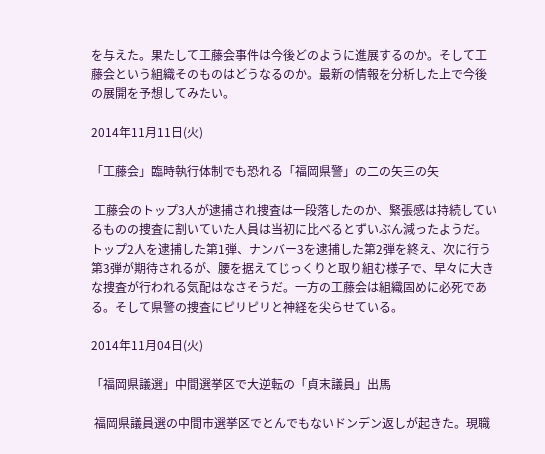を与えた。果たして工藤会事件は今後どのように進展するのか。そして工藤会という組織そのものはどうなるのか。最新の情報を分析した上で今後の展開を予想してみたい。

2014年11月11日(火)

「工藤会」臨時執行体制でも恐れる「福岡県警」の二の矢三の矢

 工藤会のトップ3人が逮捕され捜査は一段落したのか、緊張感は持続しているものの捜査に割いていた人員は当初に比べるとずいぶん減ったようだ。トップ2人を逮捕した第1弾、ナンバー3を逮捕した第2弾を終え、次に行う第3弾が期待されるが、腰を据えてじっくりと取り組む様子で、早々に大きな捜査が行われる気配はなさそうだ。一方の工藤会は組織固めに必死である。そして県警の捜査にピリピリと神経を尖らせている。

2014年11月04日(火)

「福岡県議選」中間選挙区で大逆転の「貞末議員」出馬

 福岡県議員選の中間市選挙区でとんでもないドンデン返しが起きた。現職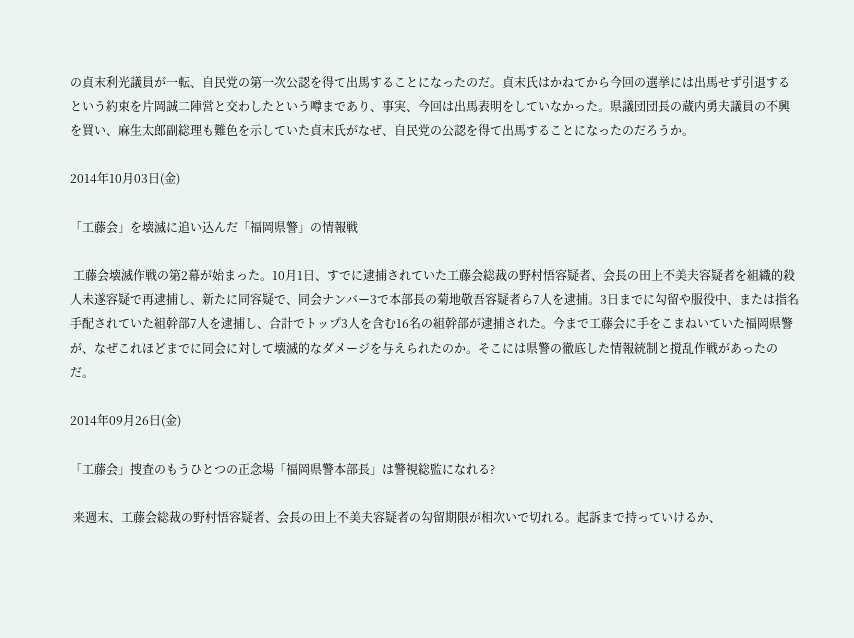の貞末利光議員が一転、自民党の第一次公認を得て出馬することになったのだ。貞末氏はかねてから今回の選挙には出馬せず引退するという約束を片岡誠二陣営と交わしたという噂まであり、事実、今回は出馬表明をしていなかった。県議団団長の蔵内勇夫議員の不興を買い、麻生太郎副総理も難色を示していた貞末氏がなぜ、自民党の公認を得て出馬することになったのだろうか。

2014年10月03日(金)

「工藤会」を壊滅に追い込んだ「福岡県警」の情報戦

 工藤会壊滅作戦の第2幕が始まった。10月1日、すでに逮捕されていた工藤会総裁の野村悟容疑者、会長の田上不美夫容疑者を組織的殺人未遂容疑で再逮捕し、新たに同容疑で、同会ナンバー3で本部長の菊地敬吾容疑者ら7人を逮捕。3日までに勾留や服役中、または指名手配されていた組幹部7人を逮捕し、合計でトップ3人を含む16名の組幹部が逮捕された。今まで工藤会に手をこまねいていた福岡県警が、なぜこれほどまでに同会に対して壊滅的なダメージを与えられたのか。そこには県警の徹底した情報統制と撹乱作戦があったのだ。

2014年09月26日(金)

「工藤会」捜査のもうひとつの正念場「福岡県警本部長」は警視総監になれる?

 来週末、工藤会総裁の野村悟容疑者、会長の田上不美夫容疑者の勾留期限が相次いで切れる。起訴まで持っていけるか、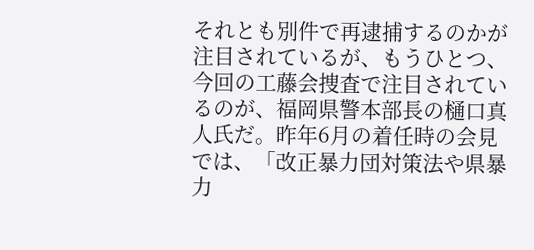それとも別件で再逮捕するのかが注目されているが、もうひとつ、今回の工藤会捜査で注目されているのが、福岡県警本部長の樋口真人氏だ。昨年6月の着任時の会見では、「改正暴力団対策法や県暴力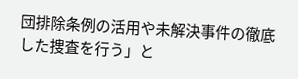団排除条例の活用や未解決事件の徹底した捜査を行う」と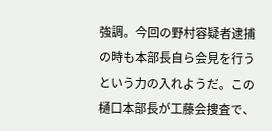強調。今回の野村容疑者逮捕の時も本部長自ら会見を行うという力の入れようだ。この樋口本部長が工藤会捜査で、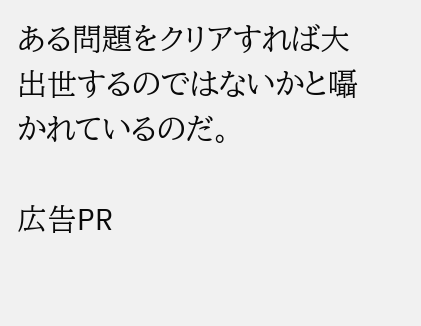ある問題をクリアすれば大出世するのではないかと囁かれているのだ。

広告PR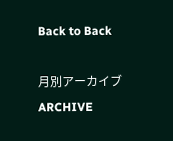Back to Back

月別アーカイブARCHIVE